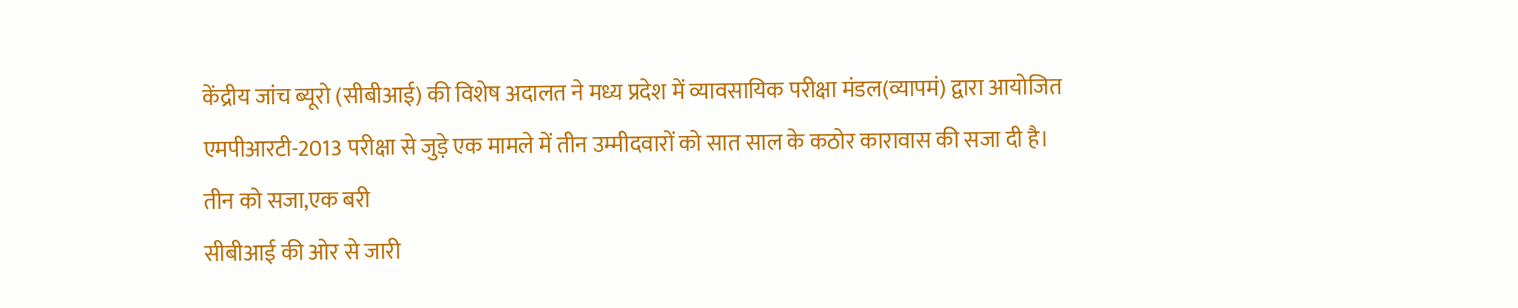केंद्रीय जांच ब्यूरो (सीबीआई) की विशेष अदालत ने मध्य प्रदेश में व्यावसायिक परीक्षा मंडल(व्यापमं) द्वारा आयोजित एमपीआरटी-2013 परीक्षा से जुड़े एक मामले में तीन उम्मीदवारों को सात साल के कठोर कारावास की सजा दी है।
तीन को सजा,एक बरी
सीबीआई की ओर से जारी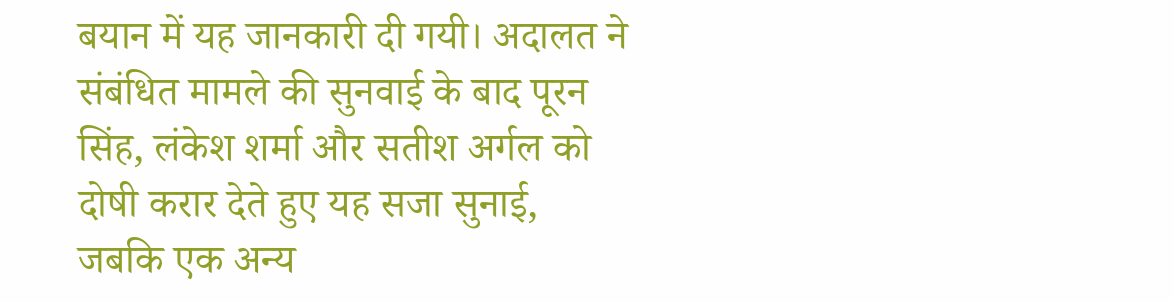बयान में यह जानकारी दी गयी। अदालत ने संबंधित मामले की सुनवाई के बाद पूरन सिंह, लंकेश शर्मा और सतीश अर्गल को दोषी करार देते हुए यह सजा सुनाई, जबकि एक अन्य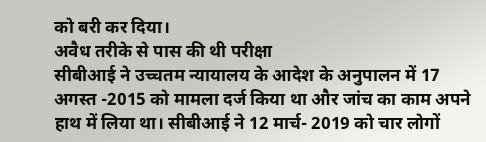को बरी कर दिया।
अवैध तरीके से पास की थी परीक्षा
सीबीआई ने उच्चतम न्यायालय के आदेश के अनुपालन में 17 अगस्त -2015 को मामला दर्ज किया था और जांच का काम अपने हाथ में लिया था। सीबीआई ने 12 मार्च- 2019 को चार लोगों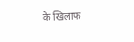के खिलाफ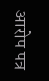आरोप पत्र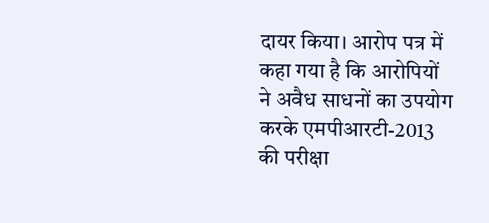दायर किया। आरोप पत्र में कहा गया है कि आरोपियों ने अवैध साधनों का उपयोग करके एमपीआरटी-2013 की परीक्षा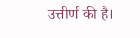उत्तीर्ण की है।